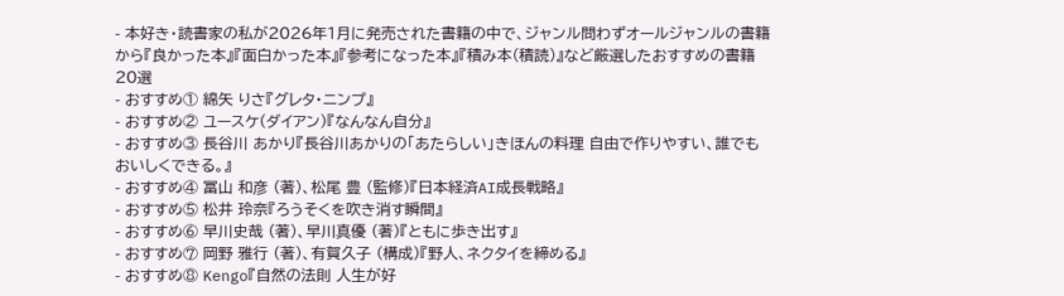- 本好き・読書家の私が2026年1月に発売された書籍の中で、ジャンル問わずオールジャンルの書籍から『良かった本』『面白かった本』『参考になった本』『積み本(積読)』など厳選したおすすめの書籍20選
- おすすめ① 綿矢 りさ『グレタ・ニンプ』
- おすすめ② ユースケ(ダイアン)『なんなん自分』
- おすすめ③ 長谷川 あかり『長谷川あかりの「あたらしい」きほんの料理 自由で作りやすい、誰でもおいしくできる。』
- おすすめ④ 冨山 和彦 (著)、松尾 豊 (監修)『日本経済AI成長戦略』
- おすすめ⑤ 松井 玲奈『ろうそくを吹き消す瞬間』
- おすすめ⑥ 早川史哉 (著)、早川真優 (著)『ともに歩き出す』
- おすすめ⑦ 岡野 雅行 (著)、有賀久子 (構成)『野人、ネクタイを締める』
- おすすめ⑧ Kengo『自然の法則 人生が好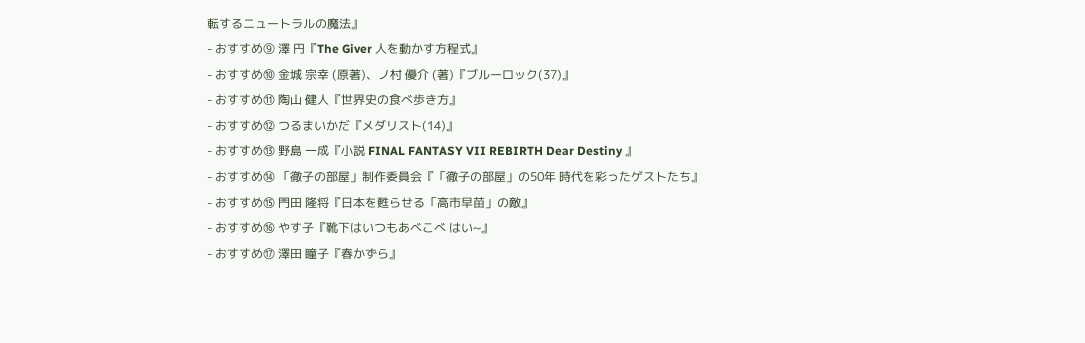転するニュートラルの魔法』
- おすすめ⑨ 澤 円『The Giver 人を動かす方程式』
- おすすめ⑩ 金城 宗幸 (原著)、ノ村 優介 (著)『ブルーロック(37)』
- おすすめ⑪ 陶山 健人『世界史の食べ歩き方』
- おすすめ⑫ つるまいかだ『メダリスト(14)』
- おすすめ⑬ 野島 一成『小説 FINAL FANTASY VII REBIRTH Dear Destiny 』
- おすすめ⑭ 「徹子の部屋」制作委員会『「徹子の部屋」の50年 時代を彩ったゲストたち』
- おすすめ⑮ 門田 隆将『日本を甦らせる「高市早苗」の敵』
- おすすめ⑯ やす子『靴下はいつもあべこべ はい~』
- おすすめ⑰ 澤田 瞳子『春かずら』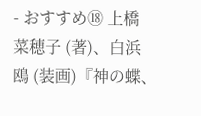- おすすめ⑱ 上橋 菜穂子 (著)、白浜 鴎 (装画)『神の蝶、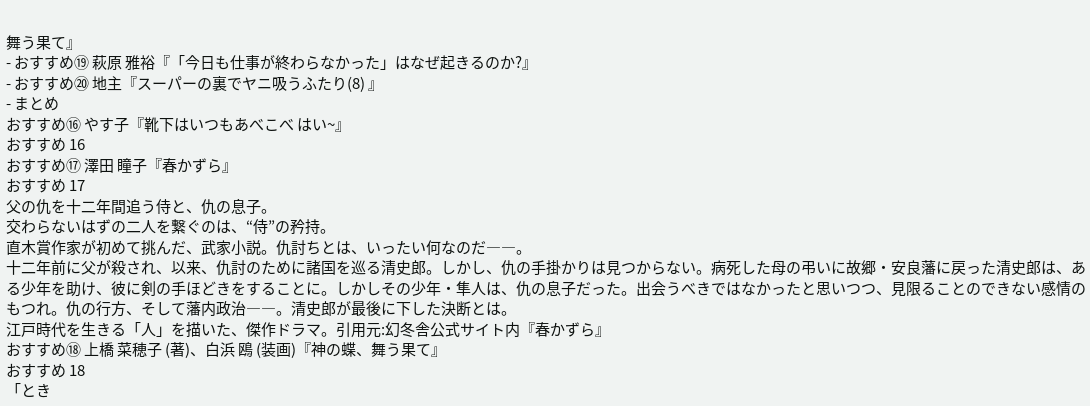舞う果て』
- おすすめ⑲ 萩原 雅裕『「今日も仕事が終わらなかった」はなぜ起きるのか?』
- おすすめ⑳ 地主『スーパーの裏でヤニ吸うふたり(8) 』
- まとめ
おすすめ⑯ やす子『靴下はいつもあべこべ はい~』
おすすめ 16
おすすめ⑰ 澤田 瞳子『春かずら』
おすすめ 17
父の仇を十二年間追う侍と、仇の息子。
交わらないはずの二人を繋ぐのは、“侍”の矜持。
直木賞作家が初めて挑んだ、武家小説。仇討ちとは、いったい何なのだ――。
十二年前に父が殺され、以来、仇討のために諸国を巡る清史郎。しかし、仇の手掛かりは見つからない。病死した母の弔いに故郷・安良藩に戻った清史郎は、ある少年を助け、彼に剣の手ほどきをすることに。しかしその少年・隼人は、仇の息子だった。出会うべきではなかったと思いつつ、見限ることのできない感情のもつれ。仇の行方、そして藩内政治――。清史郎が最後に下した決断とは。
江戸時代を生きる「人」を描いた、傑作ドラマ。引用元:幻冬舎公式サイト内『春かずら』
おすすめ⑱ 上橋 菜穂子 (著)、白浜 鴎 (装画)『神の蝶、舞う果て』
おすすめ 18
「とき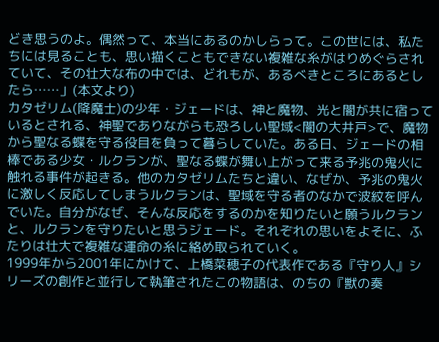どき思うのよ。偶然って、本当にあるのかしらって。この世には、私たちには見ることも、思い描くこともできない複雑な糸がはりめぐらされていて、その壮大な布の中では、どれもが、あるべきところにあるとしたら……」(本文より)
カタゼリム(降魔士)の少年・ジェードは、神と魔物、光と闇が共に宿っているとされる、神聖でありながらも恐ろしい聖域<闇の大井戸>で、魔物から聖なる蝶を守る役目を負って暮らしていた。ある日、ジェードの相棒である少女・ルクランが、聖なる蝶が舞い上がって来る予兆の鬼火に触れる事件が起きる。他のカタゼリムたちと違い、なぜか、予兆の鬼火に激しく反応してしまうルクランは、聖域を守る者のなかで波紋を呼んでいた。自分がなぜ、そんな反応をするのかを知りたいと願うルクランと、ルクランを守りたいと思うジェード。それぞれの思いをよそに、ふたりは壮大で複雑な運命の糸に絡め取られていく。
1999年から2001年にかけて、上橋菜穂子の代表作である『守り人』シリーズの創作と並行して執筆されたこの物語は、のちの『獣の奏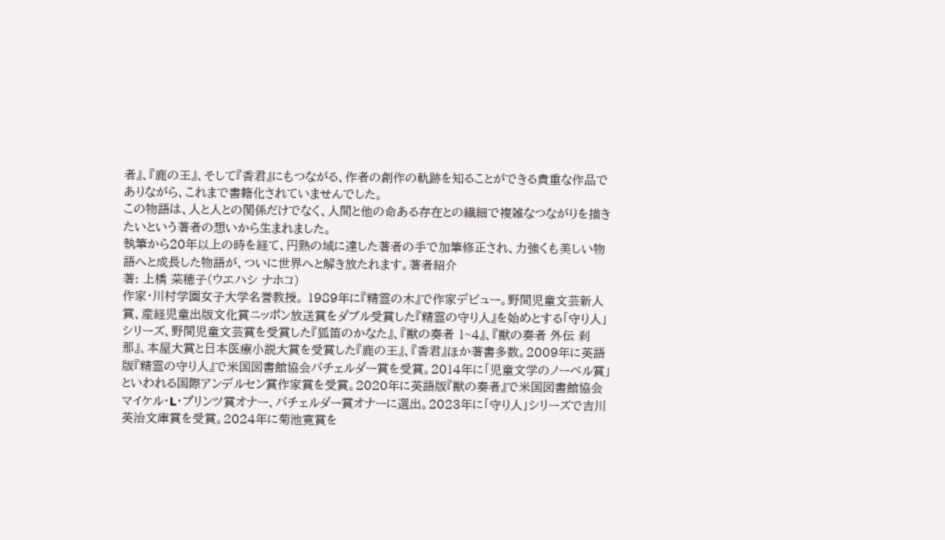者』、『鹿の王』、そして『香君』にもつながる、作者の創作の軌跡を知ることができる貴重な作品でありながら、これまで書籍化されていませんでした。
この物語は、人と人との関係だけでなく、人間と他の命ある存在との繊細で複雑なつながりを描きたいという著者の想いから生まれました。
執筆から20年以上の時を経て、円熟の域に達した著者の手で加筆修正され、力強くも美しい物語へと成長した物語が、ついに世界へと解き放たれます。著者紹介
著: 上橋 菜穂子(ウエハシ ナホコ)
作家・川村学園女子大学名誉教授。 1989年に『精霊の木』で作家デビュー。野間児童文芸新人賞、産経児童出版文化賞ニッポン放送賞をダブル受賞した『精霊の守り人』を始めとする「守り人」シリーズ、野間児童文芸賞を受賞した『狐笛のかなた』、『獣の奏者 1~4』、『獣の奏者 外伝 刹那』、本屋大賞と日本医療小説大賞を受賞した『鹿の王』、『香君』ほか著書多数。2009年に英語版『精霊の守り人』で米国図書館協会バチェルダー賞を受賞。2014年に「児童文学のノーベル賞」といわれる国際アンデルセン賞作家賞を受賞。2020年に英語版『獣の奏者』で米国図書館協会マイケル・L・プリンツ賞オナー、バチェルダー賞オナーに選出。2023年に「守り人」シリーズで吉川英治文庫賞を受賞。2024年に菊池寛賞を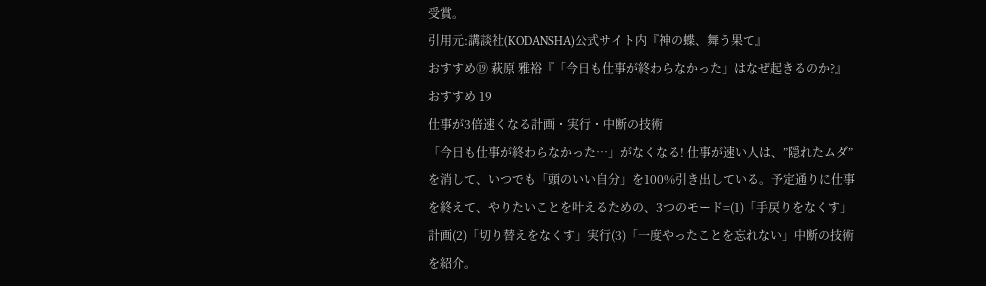受賞。
引用元:講談社(KODANSHA)公式サイト内『神の蝶、舞う果て』
おすすめ⑲ 萩原 雅裕『「今日も仕事が終わらなかった」はなぜ起きるのか?』
おすすめ 19
仕事が3倍速くなる計画・実行・中断の技術
「今日も仕事が終わらなかった…」がなくなる! 仕事が速い人は、”隠れたムダ”を消して、いつでも「頭のいい自分」を100%引き出している。予定通りに仕事を終えて、やりたいことを叶えるための、3つのモード=(1)「手戻りをなくす」計画(2)「切り替えをなくす」実行(3)「一度やったことを忘れない」中断の技術を紹介。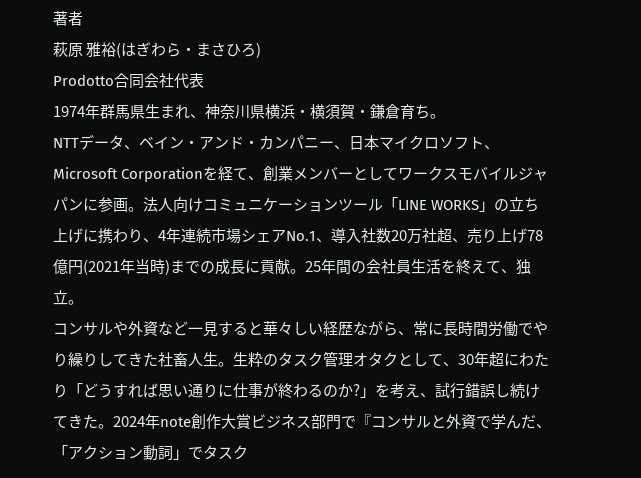著者
萩原 雅裕(はぎわら・まさひろ)
Prodotto合同会社代表
1974年群馬県生まれ、神奈川県横浜・横須賀・鎌倉育ち。
NTTデータ、ベイン・アンド・カンパニー、日本マイクロソフト、Microsoft Corporationを経て、創業メンバーとしてワークスモバイルジャパンに参画。法人向けコミュニケーションツール「LINE WORKS」の立ち上げに携わり、4年連続市場シェアNo.1、導入社数20万社超、売り上げ78億円(2021年当時)までの成長に貢献。25年間の会社員生活を終えて、独立。
コンサルや外資など一見すると華々しい経歴ながら、常に長時間労働でやり繰りしてきた社畜人生。生粋のタスク管理オタクとして、30年超にわたり「どうすれば思い通りに仕事が終わるのか?」を考え、試行錯誤し続けてきた。2024年note創作大賞ビジネス部門で『コンサルと外資で学んだ、「アクション動詞」でタスク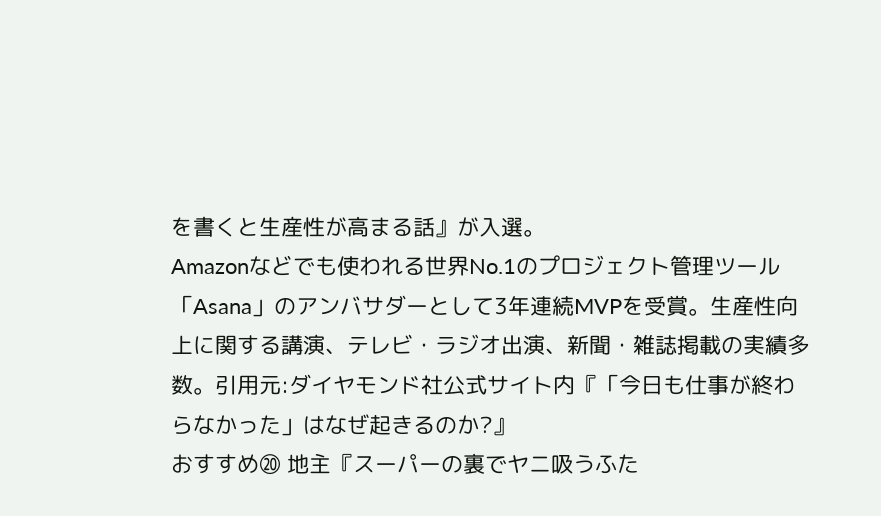を書くと生産性が高まる話』が入選。
Amazonなどでも使われる世界No.1のプロジェクト管理ツール「Asana」のアンバサダーとして3年連続MVPを受賞。生産性向上に関する講演、テレビ・ラジオ出演、新聞・雑誌掲載の実績多数。引用元:ダイヤモンド社公式サイト内『「今日も仕事が終わらなかった」はなぜ起きるのか?』
おすすめ⑳ 地主『スーパーの裏でヤニ吸うふた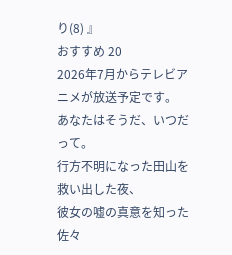り(8) 』
おすすめ 20
2026年7月からテレビアニメが放送予定です。
あなたはそうだ、いつだって。
行方不明になった田山を救い出した夜、
彼女の嘘の真意を知った佐々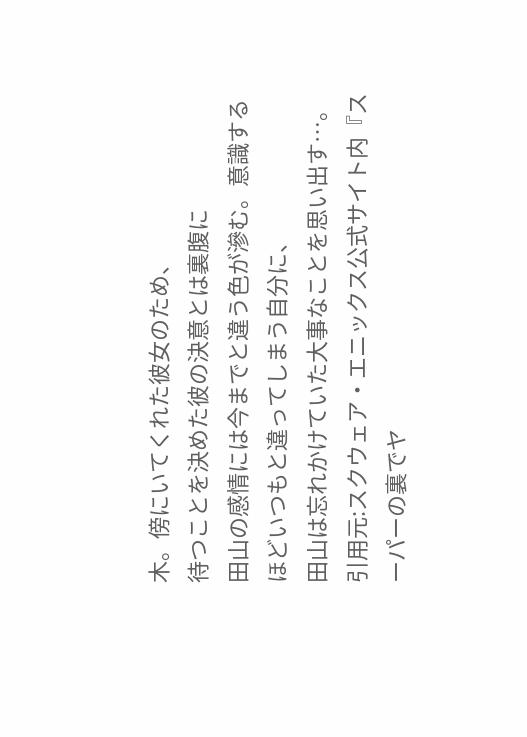木。傍にいてくれた彼女のため、
待つことを決めた彼の決意とは裏腹に
田山の感情には今までと違う色が滲む。意識するほどいつもと違ってしまう自分に、
田山は忘れかけていた大事なことを思い出す…。引用元:スクウェア・エニックス公式サイト内『スーパーの裏でヤ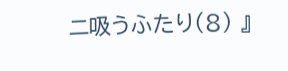ニ吸うふたり(8) 』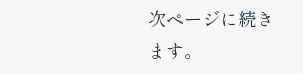次ページに続きます。